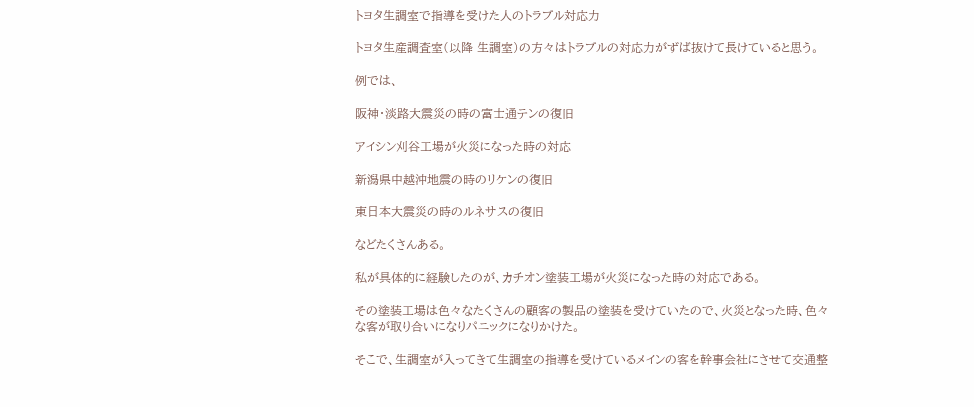トヨタ生調室で指導を受けた人のトラブル対応力

トヨタ生産調査室(以降 生調室)の方々はトラブルの対応力がずば抜けて長けていると思う。

例では、

阪神・淡路大震災の時の富士通テンの復旧

アイシン刈谷工場が火災になった時の対応

新潟県中越沖地震の時のリケンの復旧

東日本大震災の時のルネサスの復旧

などたくさんある。

私が具体的に経験したのが、カチオン塗装工場が火災になった時の対応である。

その塗装工場は色々なたくさんの顧客の製品の塗装を受けていたので、火災となった時、色々な客が取り合いになりパニックになりかけた。

そこで、生調室が入ってきて生調室の指導を受けているメインの客を幹事会社にさせて交通整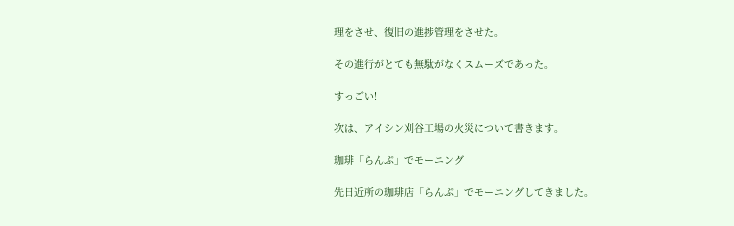理をさせ、復旧の進捗管理をさせた。

その進行がとても無駄がなくスムーズであった。

すっごい!

次は、アイシン刈谷工場の火災について書きます。

珈琲「らんぷ」でモーニング

先日近所の珈琲店「らんぷ」でモーニングしてきました。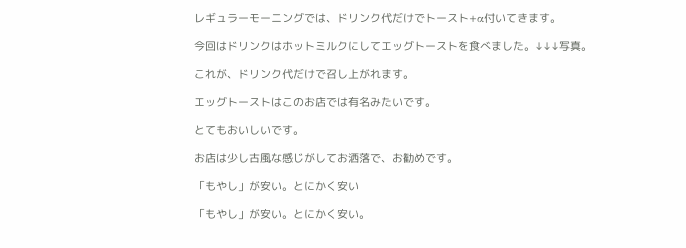レギュラーモーニングでは、ドリンク代だけでトースト+α付いてきます。

今回はドリンクはホットミルクにしてエッグトーストを食べました。↓↓↓写真。

これが、ドリンク代だけで召し上がれます。

エッグトーストはこのお店では有名みたいです。

とてもおいしいです。

お店は少し古風な感じがしてお洒落で、お勧めです。

「もやし」が安い。とにかく安い

「もやし」が安い。とにかく安い。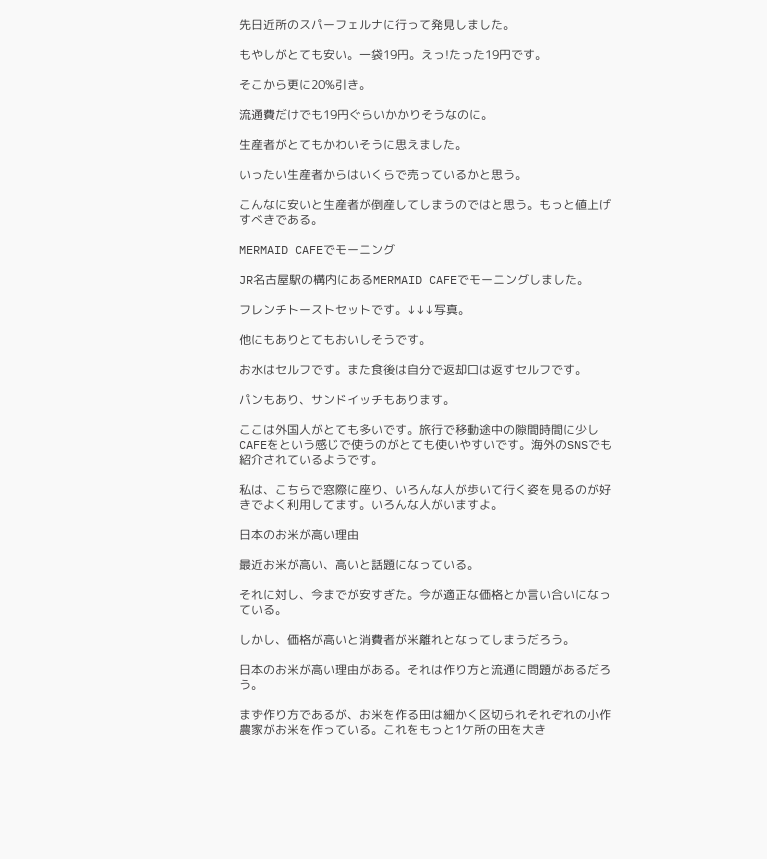先日近所のスパーフェルナに行って発見しました。

もやしがとても安い。一袋19円。えっ!たった19円です。

そこから更に20%引き。

流通費だけでも19円ぐらいかかりそうなのに。

生産者がとてもかわいそうに思えました。

いったい生産者からはいくらで売っているかと思う。

こんなに安いと生産者が倒産してしまうのではと思う。もっと値上げすべきである。

MERMAID CAFEでモーニング

JR名古屋駅の構内にあるMERMAID CAFEでモーニングしました。

フレンチトーストセットです。↓↓↓写真。

他にもありとてもおいしそうです。

お水はセルフです。また食後は自分で返却口は返すセルフです。

パンもあり、サンドイッチもあります。

ここは外国人がとても多いです。旅行で移動途中の隙間時間に少しCAFEをという感じで使うのがとても使いやすいです。海外のSNSでも紹介されているようです。

私は、こちらで窓際に座り、いろんな人が歩いて行く姿を見るのが好きでよく利用してます。いろんな人がいますよ。

日本のお米が高い理由

最近お米が高い、高いと話題になっている。

それに対し、今までが安すぎた。今が適正な価格とか言い合いになっている。

しかし、価格が高いと消費者が米離れとなってしまうだろう。

日本のお米が高い理由がある。それは作り方と流通に問題があるだろう。

まず作り方であるが、お米を作る田は細かく区切られそれぞれの小作農家がお米を作っている。これをもっと1ケ所の田を大き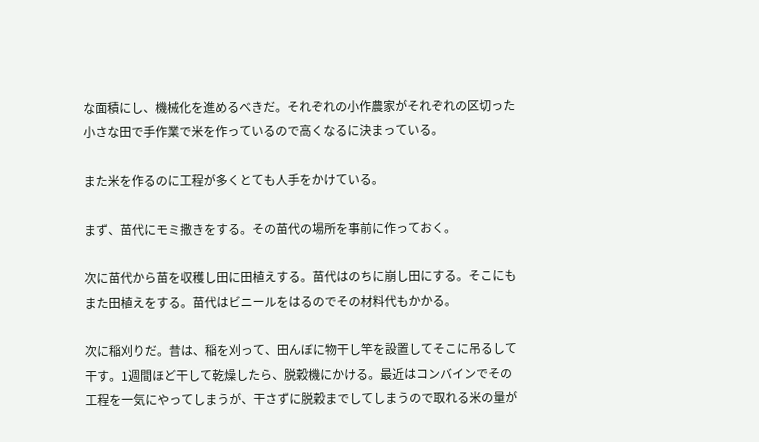な面積にし、機械化を進めるべきだ。それぞれの小作農家がそれぞれの区切った小さな田で手作業で米を作っているので高くなるに決まっている。

また米を作るのに工程が多くとても人手をかけている。

まず、苗代にモミ撒きをする。その苗代の場所を事前に作っておく。

次に苗代から苗を収穫し田に田植えする。苗代はのちに崩し田にする。そこにもまた田植えをする。苗代はビニールをはるのでその材料代もかかる。

次に稲刈りだ。昔は、稲を刈って、田んぼに物干し竿を設置してそこに吊るして干す。1週間ほど干して乾燥したら、脱穀機にかける。最近はコンバインでその工程を一気にやってしまうが、干さずに脱穀までしてしまうので取れる米の量が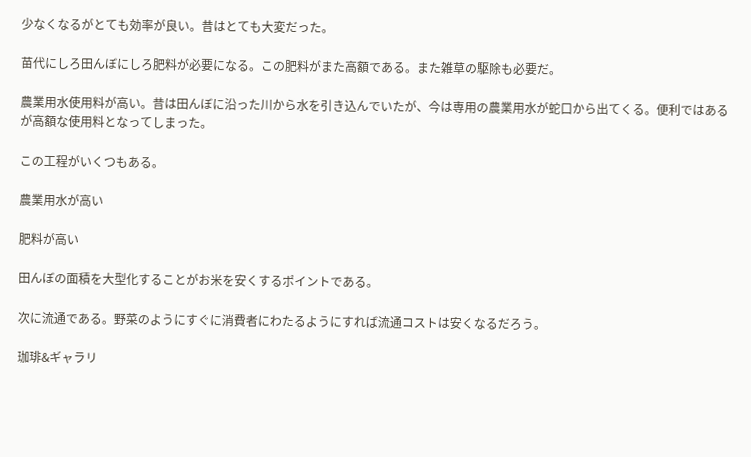少なくなるがとても効率が良い。昔はとても大変だった。

苗代にしろ田んぼにしろ肥料が必要になる。この肥料がまた高額である。また雑草の駆除も必要だ。

農業用水使用料が高い。昔は田んぼに沿った川から水を引き込んでいたが、今は専用の農業用水が蛇口から出てくる。便利ではあるが高額な使用料となってしまった。

この工程がいくつもある。

農業用水が高い

肥料が高い

田んぼの面積を大型化することがお米を安くするポイントである。

次に流通である。野菜のようにすぐに消費者にわたるようにすれば流通コストは安くなるだろう。

珈琲&ギャラリ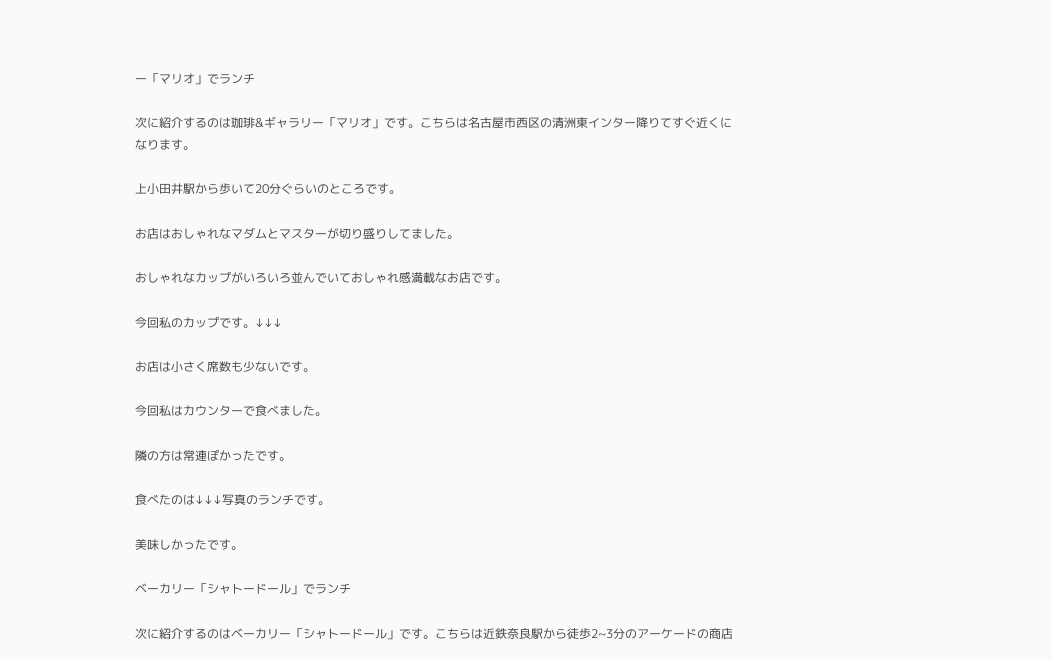ー「マリオ」でランチ

次に紹介するのは珈琲&ギャラリー「マリオ」です。こちらは名古屋市西区の清洲東インター降りてすぐ近くになります。

上小田井駅から歩いて20分ぐらいのところです。

お店はおしゃれなマダムとマスターが切り盛りしてました。

おしゃれなカップがいろいろ並んでいておしゃれ感満載なお店です。

今回私のカップです。↓↓↓

お店は小さく席数も少ないです。

今回私はカウンターで食べました。

隣の方は常連ぽかったです。

食べたのは↓↓↓写真のランチです。

美味しかったです。

ベーカリー「シャトードール」でランチ

次に紹介するのはベーカリー「シャトードール」です。こちらは近鉄奈良駅から徒歩2~3分のアーケードの商店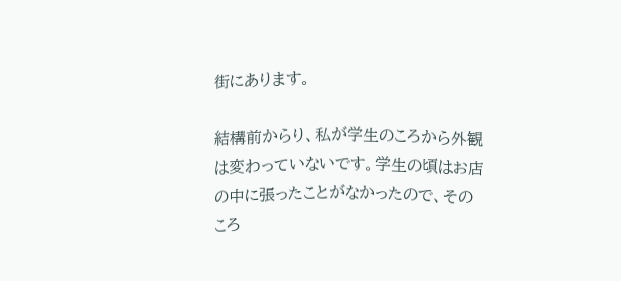街にあります。

結構前からり、私が学生のころから外観は変わっていないです。学生の頃はお店の中に張ったことがなかったので、そのころ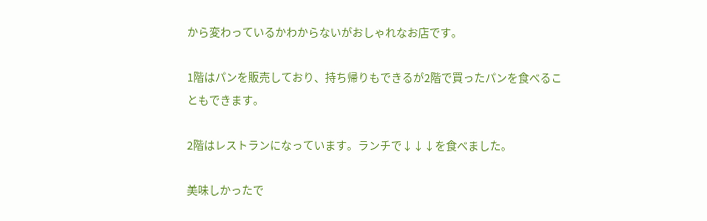から変わっているかわからないがおしゃれなお店です。

1階はパンを販売しており、持ち帰りもできるが2階で買ったパンを食べることもできます。

2階はレストランになっています。ランチで↓↓↓を食べました。

美味しかったで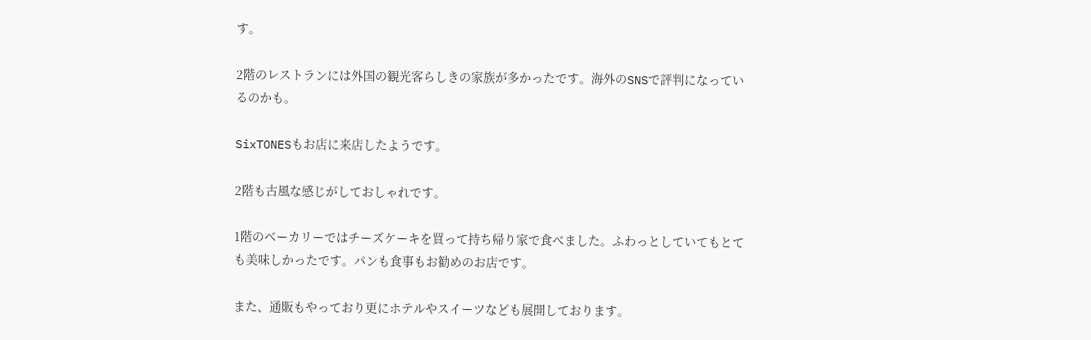す。

2階のレストランには外国の観光客らしきの家族が多かったです。海外のSNSで評判になっているのかも。

SixTONESもお店に来店したようです。

2階も古風な感じがしておしゃれです。

1階のベーカリーではチーズケーキを買って持ち帰り家で食べました。ふわっとしていてもとても美味しかったです。パンも食事もお勧めのお店です。

また、通販もやっており更にホテルやスイーツなども展開しております。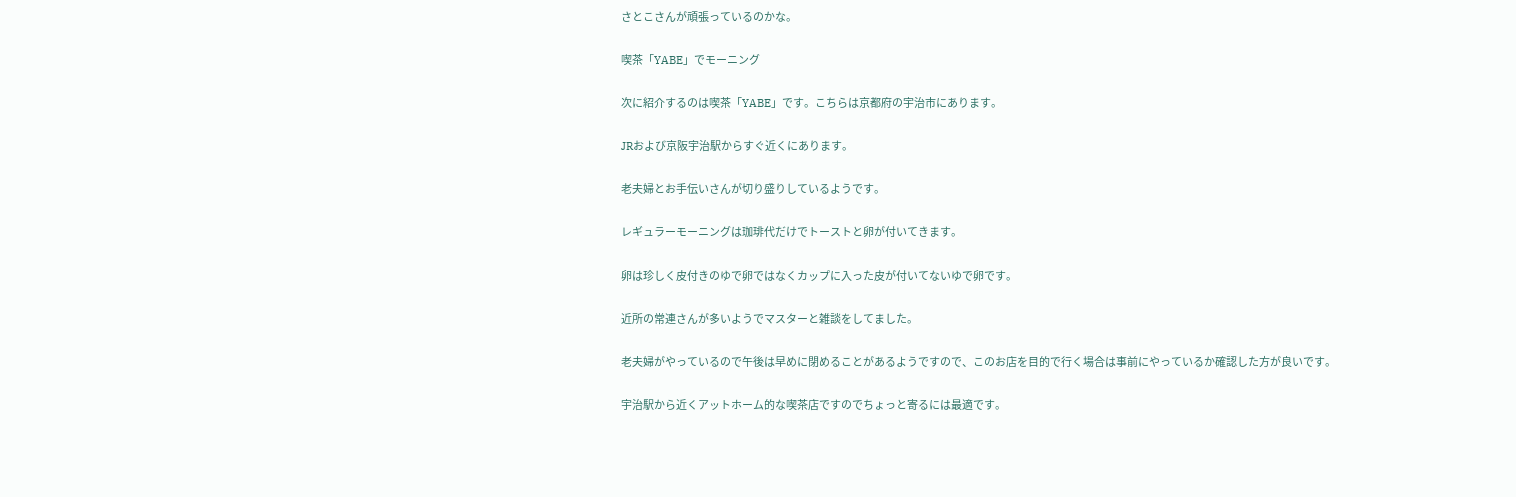さとこさんが頑張っているのかな。

喫茶「YABE」でモーニング

次に紹介するのは喫茶「YABE」です。こちらは京都府の宇治市にあります。

JRおよび京阪宇治駅からすぐ近くにあります。

老夫婦とお手伝いさんが切り盛りしているようです。

レギュラーモーニングは珈琲代だけでトーストと卵が付いてきます。

卵は珍しく皮付きのゆで卵ではなくカップに入った皮が付いてないゆで卵です。

近所の常連さんが多いようでマスターと雑談をしてました。

老夫婦がやっているので午後は早めに閉めることがあるようですので、このお店を目的で行く場合は事前にやっているか確認した方が良いです。

宇治駅から近くアットホーム的な喫茶店ですのでちょっと寄るには最適です。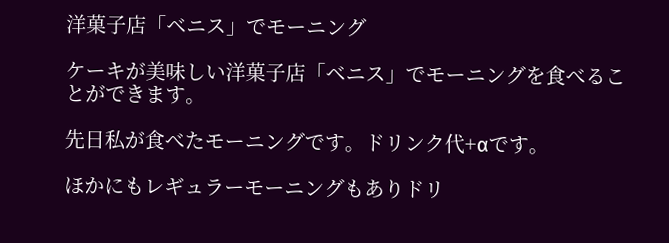洋菓子店「ベニス」でモーニング

ケーキが美味しい洋菓子店「ベニス」でモーニングを食べることができます。

先日私が食べたモーニングです。ドリンク代+αです。

ほかにもレギュラーモーニングもありドリ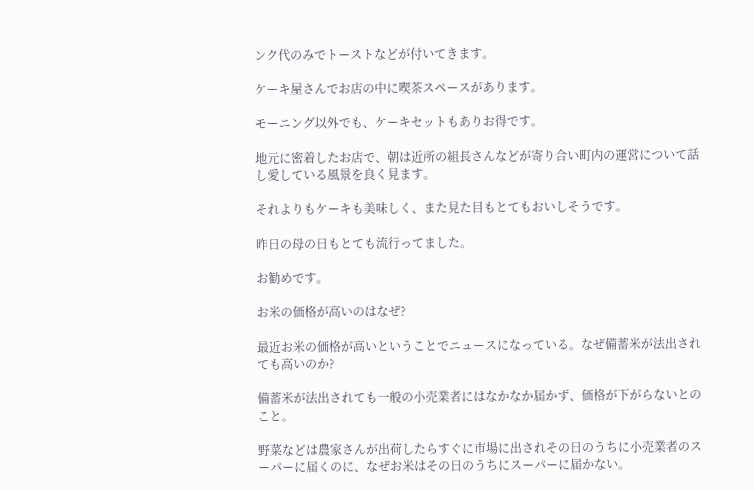ンク代のみでトーストなどが付いてきます。

ケーキ屋さんでお店の中に喫茶スペースがあります。

モーニング以外でも、ケーキセットもありお得です。

地元に密着したお店で、朝は近所の組長さんなどが寄り合い町内の運営について話し愛している風景を良く見ます。

それよりもケーキも美味しく、また見た目もとてもおいしそうです。

昨日の母の日もとても流行ってました。

お勧めです。

お米の価格が高いのはなぜ?

最近お米の価格が高いということでニュースになっている。なぜ備蓄米が法出されても高いのか?

備蓄米が法出されても一般の小売業者にはなかなか届かず、価格が下がらないとのこと。

野菜などは農家さんが出荷したらすぐに市場に出されその日のうちに小売業者のスーパーに届くのに、なぜお米はその日のうちにスーパーに届かない。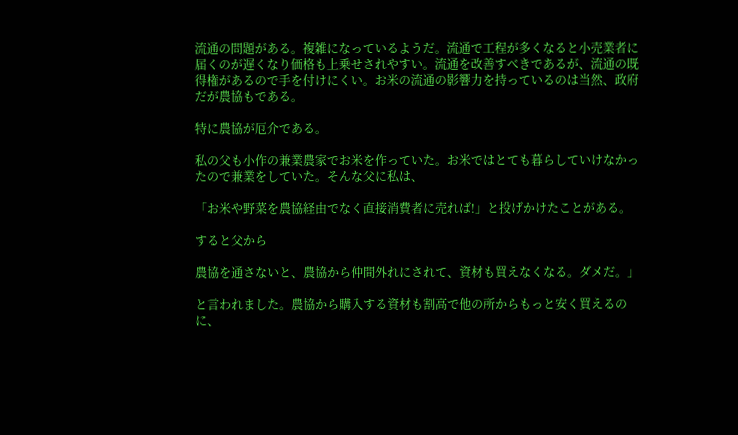流通の問題がある。複雑になっているようだ。流通で工程が多くなると小売業者に届くのが遅くなり価格も上乗せされやすい。流通を改善すべきであるが、流通の既得権があるので手を付けにくい。お米の流通の影響力を持っているのは当然、政府だが農協もである。

特に農協が厄介である。

私の父も小作の兼業農家でお米を作っていた。お米ではとても暮らしていけなかったので兼業をしていた。そんな父に私は、

「お米や野菜を農協経由でなく直接消費者に売れば!」と投げかけたことがある。

すると父から

農協を通さないと、農協から仲間外れにされて、資材も買えなくなる。ダメだ。」

と言われました。農協から購入する資材も割高で他の所からもっと安く買えるのに、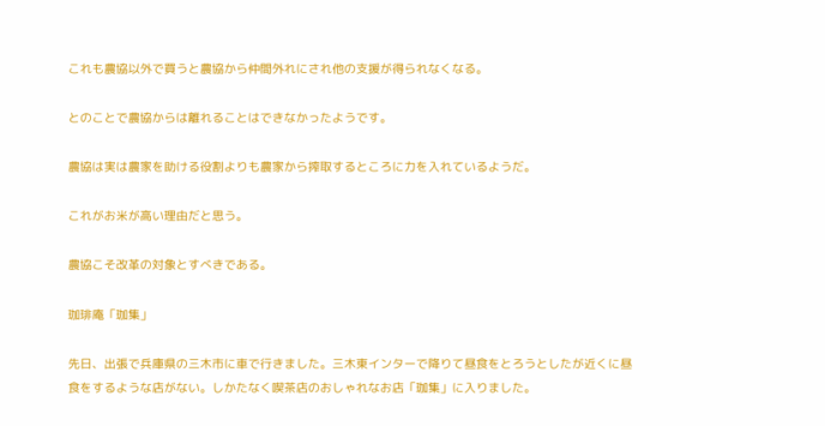これも農協以外で買うと農協から仲間外れにされ他の支援が得られなくなる。

とのことで農協からは離れることはできなかったようです。

農協は実は農家を助ける役割よりも農家から搾取するところに力を入れているようだ。

これがお米が高い理由だと思う。

農協こそ改革の対象とすべきである。

珈琲庵「珈集」

先日、出張で兵庫県の三木市に車で行きました。三木東インターで降りて昼食をとろうとしたが近くに昼食をするような店がない。しかたなく喫茶店のおしゃれなお店「珈集」に入りました。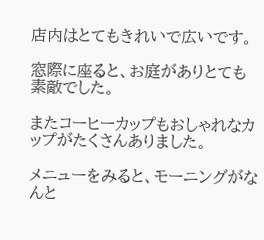店内はとてもきれいで広いです。

窓際に座ると、お庭がありとても素敵でした。

またコーヒーカップもおしゃれなカップがたくさんありました。

メニューをみると、モーニングがなんと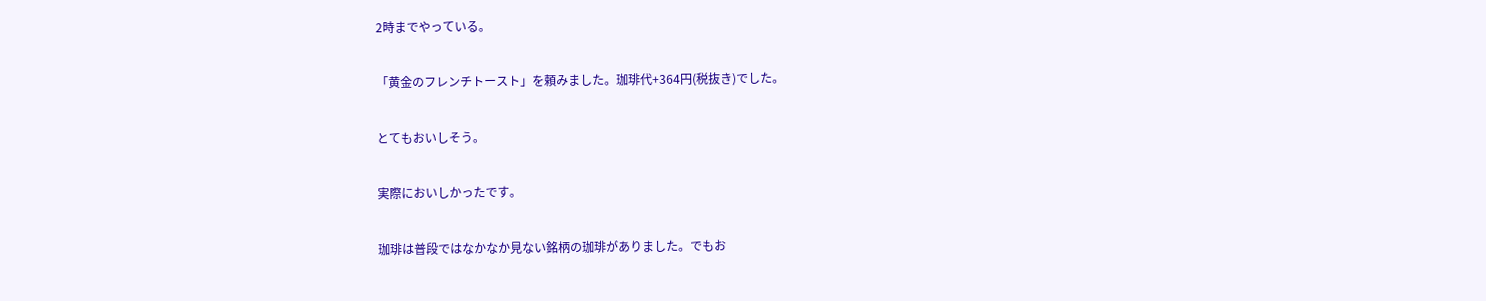2時までやっている。

「黄金のフレンチトースト」を頼みました。珈琲代+364円(税抜き)でした。

とてもおいしそう。

実際においしかったです。

珈琲は普段ではなかなか見ない銘柄の珈琲がありました。でもお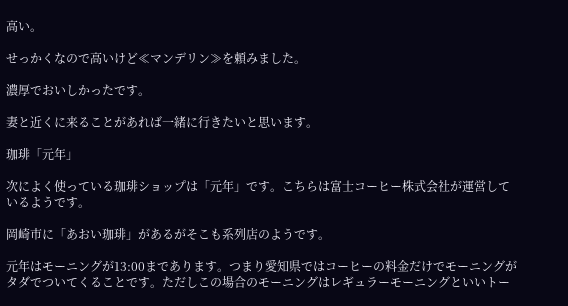高い。

せっかくなので高いけど≪マンデリン≫を頼みました。

濃厚でおいしかったです。

妻と近くに来ることがあれば一緒に行きたいと思います。

珈琲「元年」

次によく使っている珈琲ショップは「元年」です。こちらは富士コーヒー株式会社が運営しているようです。

岡崎市に「あおい珈琲」があるがそこも系列店のようです。

元年はモーニングが13:00まであります。つまり愛知県ではコーヒーの料金だけでモーニングがタダでついてくることです。ただしこの場合のモーニングはレギュラーモーニングといいトー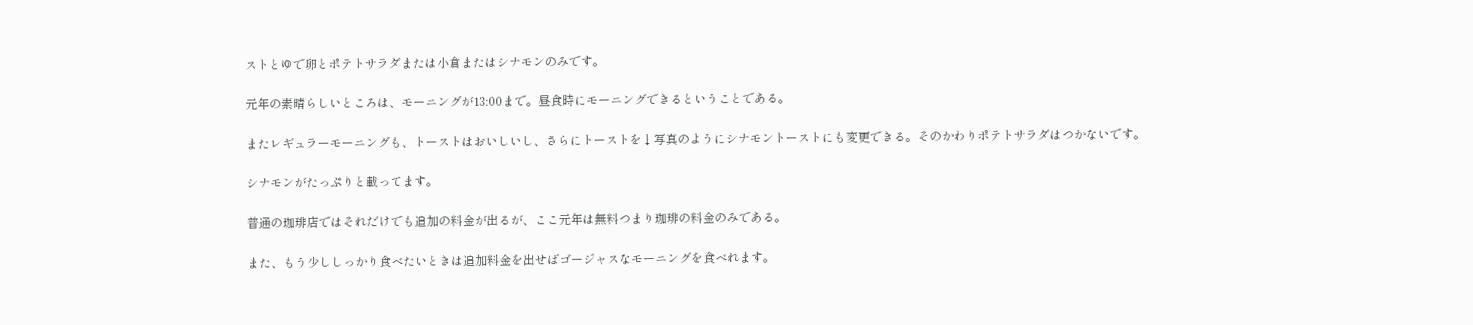ストとゆで卵とポテトサラダまたは小倉またはシナモンのみです。

元年の素晴らしいところは、モーニングが13:00まで。昼食時にモーニングできるということである。

またレギュラーモーニングも、トーストはおいしいし、さらにトーストを↓写真のようにシナモントーストにも変更できる。そのかわりポテトサラダはつかないです。

シナモンがたっぷりと載ってます。

普通の珈琲店ではそれだけでも追加の料金が出るが、ここ元年は無料つまり珈琲の料金のみである。

また、もう少ししっかり食べたいときは追加料金を出せばゴージャスなモーニングを食べれます。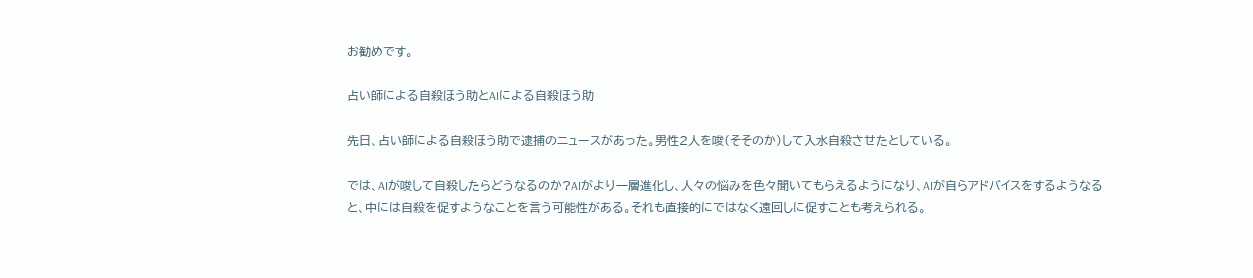お勧めです。

占い師による自殺ほう助とAIによる自殺ほう助

先日、占い師による自殺ほう助で逮捕のニュースがあった。男性2人を唆(そそのか)して入水自殺させたとしている。

では、AIが唆して自殺したらどうなるのか?AIがより一層進化し、人々の悩みを色々聞いてもらえるようになり、AIが自らアドバイスをするようなると、中には自殺を促すようなことを言う可能性がある。それも直接的にではなく遠回しに促すことも考えられる。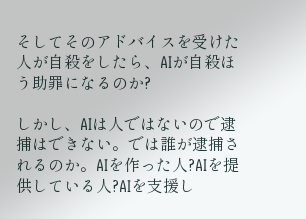そしてそのアドバイスを受けた人が自殺をしたら、AIが自殺ほう助罪になるのか?

しかし、AIは人ではないので逮捕はできない。では誰が逮捕されるのか。AIを作った人?AIを提供している人?AIを支援し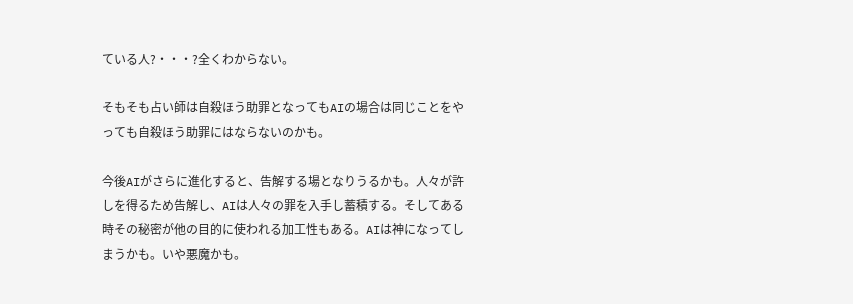ている人?・・・?全くわからない。

そもそも占い師は自殺ほう助罪となってもAIの場合は同じことをやっても自殺ほう助罪にはならないのかも。

今後AIがさらに進化すると、告解する場となりうるかも。人々が許しを得るため告解し、AIは人々の罪を入手し蓄積する。そしてある時その秘密が他の目的に使われる加工性もある。AIは神になってしまうかも。いや悪魔かも。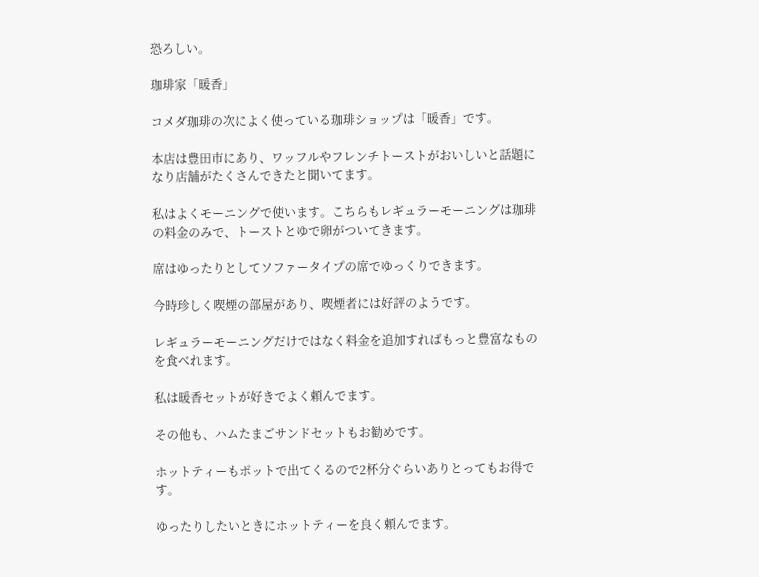恐ろしい。

珈琲家「暖香」

コメダ珈琲の次によく使っている珈琲ショップは「暖香」です。

本店は豊田市にあり、ワッフルやフレンチトーストがおいしいと話題になり店舗がたくさんできたと聞いてます。

私はよくモーニングで使います。こちらもレギュラーモーニングは珈琲の料金のみで、トーストとゆで卵がついてきます。

席はゆったりとしてソファータイプの席でゆっくりできます。

今時珍しく喫煙の部屋があり、喫煙者には好評のようです。

レギュラーモーニングだけではなく料金を追加すればもっと豊富なものを食べれます。

私は暖香セットが好きでよく頼んでます。

その他も、ハムたまごサンドセットもお勧めです。

ホットティーもポットで出てくるので2杯分ぐらいありとってもお得です。

ゆったりしたいときにホットティーを良く頼んでます。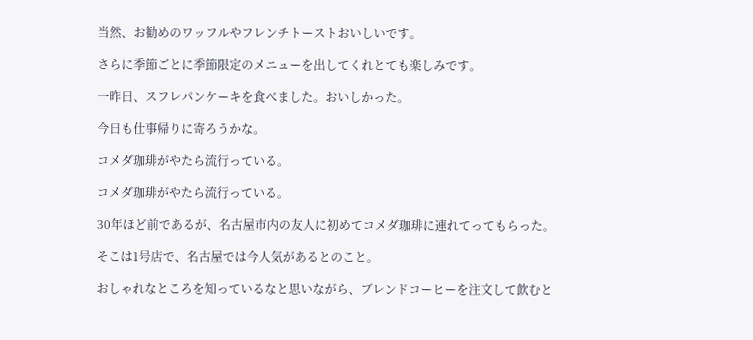当然、お勧めのワッフルやフレンチトーストおいしいです。

さらに季節ごとに季節限定のメニューを出してくれとても楽しみです。

一昨日、スフレパンケーキを食べました。おいしかった。

今日も仕事帰りに寄ろうかな。

コメダ珈琲がやたら流行っている。

コメダ珈琲がやたら流行っている。

30年ほど前であるが、名古屋市内の友人に初めてコメダ珈琲に連れてってもらった。

そこは1号店で、名古屋では今人気があるとのこと。

おしゃれなところを知っているなと思いながら、ブレンドコーヒーを注文して飲むと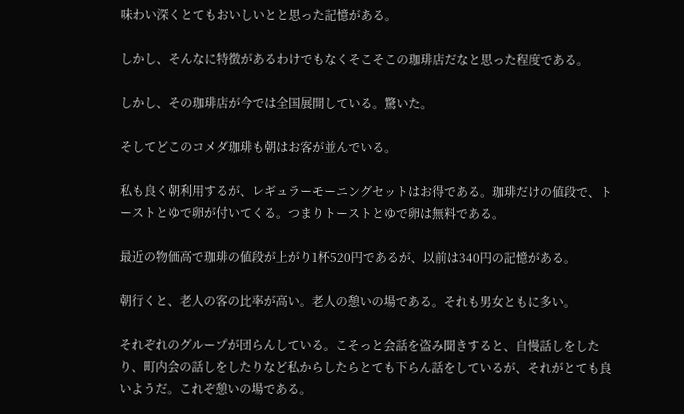味わい深くとてもおいしいとと思った記憶がある。

しかし、そんなに特徴があるわけでもなくそこそこの珈琲店だなと思った程度である。

しかし、その珈琲店が今では全国展開している。驚いた。

そしてどこのコメダ珈琲も朝はお客が並んでいる。

私も良く朝利用するが、レギュラーモーニングセットはお得である。珈琲だけの値段で、トーストとゆで卵が付いてくる。つまりトーストとゆで卵は無料である。

最近の物価高で珈琲の値段が上がり1杯520円であるが、以前は340円の記憶がある。

朝行くと、老人の客の比率が高い。老人の憩いの場である。それも男女ともに多い。

それぞれのグループが団らんしている。こそっと会話を盗み聞きすると、自慢話しをしたり、町内会の話しをしたりなど私からしたらとても下らん話をしているが、それがとても良いようだ。これぞ憩いの場である。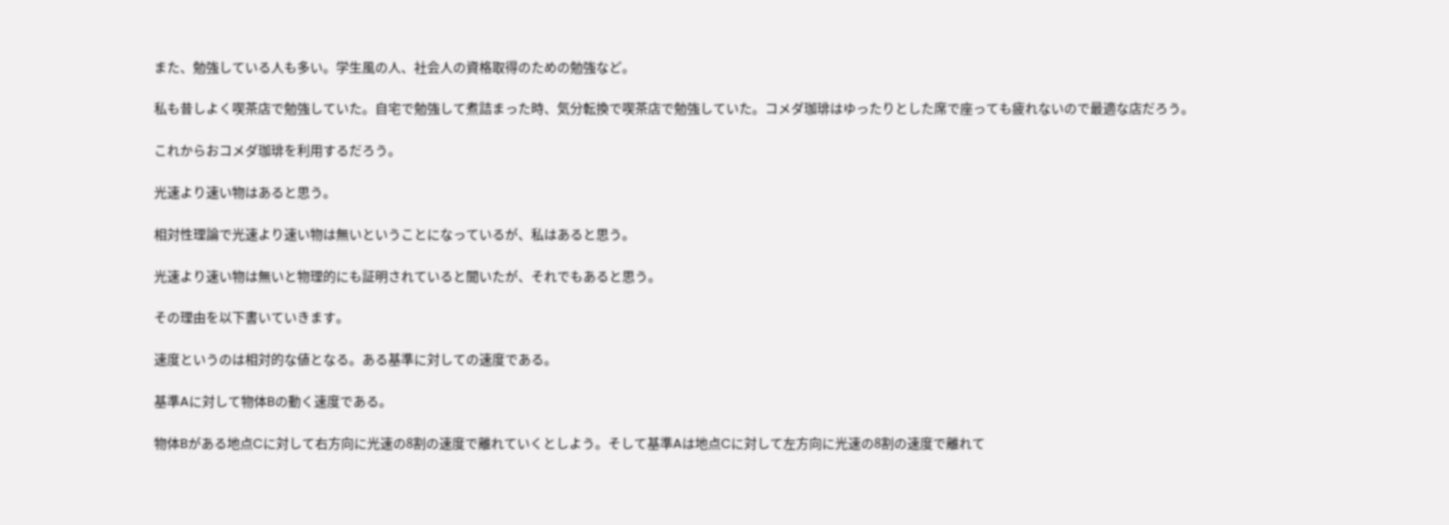また、勉強している人も多い。学生風の人、社会人の資格取得のための勉強など。

私も昔しよく喫茶店で勉強していた。自宅で勉強して煮詰まった時、気分転換で喫茶店で勉強していた。コメダ珈琲はゆったりとした席で座っても疲れないので最適な店だろう。

これからおコメダ珈琲を利用するだろう。

光速より速い物はあると思う。

相対性理論で光速より速い物は無いということになっているが、私はあると思う。

光速より速い物は無いと物理的にも証明されていると聞いたが、それでもあると思う。

その理由を以下書いていきます。

速度というのは相対的な値となる。ある基準に対しての速度である。

基準Aに対して物体Bの動く速度である。

物体Bがある地点Cに対して右方向に光速の8割の速度で離れていくとしよう。そして基準Aは地点Cに対して左方向に光速の8割の速度で離れて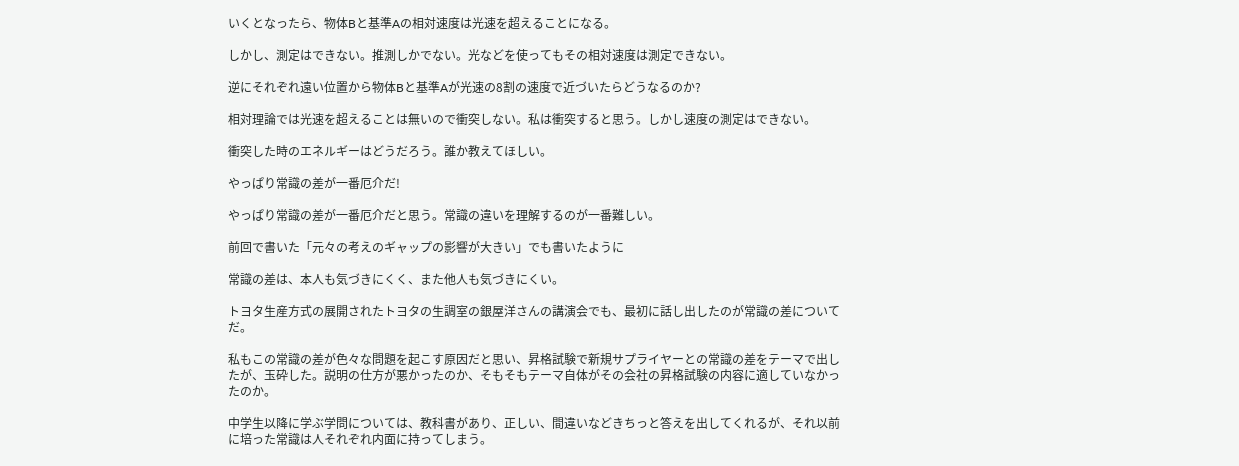いくとなったら、物体Bと基準Aの相対速度は光速を超えることになる。

しかし、測定はできない。推測しかでない。光などを使ってもその相対速度は測定できない。

逆にそれぞれ遠い位置から物体Bと基準Aが光速の8割の速度で近づいたらどうなるのか?

相対理論では光速を超えることは無いので衝突しない。私は衝突すると思う。しかし速度の測定はできない。

衝突した時のエネルギーはどうだろう。誰か教えてほしい。

やっぱり常識の差が一番厄介だ!

やっぱり常識の差が一番厄介だと思う。常識の違いを理解するのが一番難しい。

前回で書いた「元々の考えのギャップの影響が大きい」でも書いたように

常識の差は、本人も気づきにくく、また他人も気づきにくい。

トヨタ生産方式の展開されたトヨタの生調室の銀屋洋さんの講演会でも、最初に話し出したのが常識の差についてだ。

私もこの常識の差が色々な問題を起こす原因だと思い、昇格試験で新規サプライヤーとの常識の差をテーマで出したが、玉砕した。説明の仕方が悪かったのか、そもそもテーマ自体がその会社の昇格試験の内容に適していなかったのか。

中学生以降に学ぶ学問については、教科書があり、正しい、間違いなどきちっと答えを出してくれるが、それ以前に培った常識は人それぞれ内面に持ってしまう。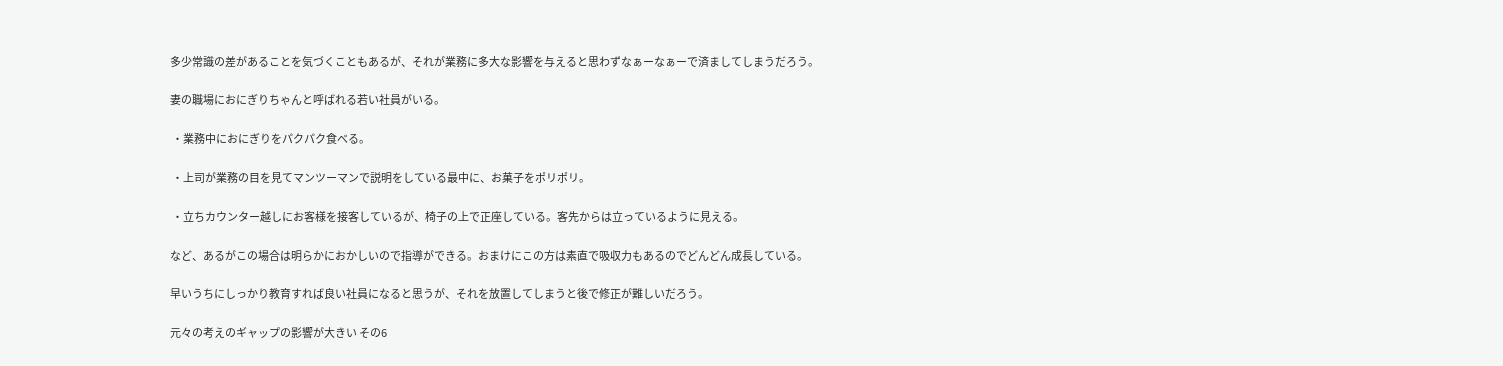多少常識の差があることを気づくこともあるが、それが業務に多大な影響を与えると思わずなぁーなぁーで済ましてしまうだろう。

妻の職場におにぎりちゃんと呼ばれる若い社員がいる。

 ・業務中におにぎりをパクパク食べる。

 ・上司が業務の目を見てマンツーマンで説明をしている最中に、お菓子をポリポリ。

 ・立ちカウンター越しにお客様を接客しているが、椅子の上で正座している。客先からは立っているように見える。

など、あるがこの場合は明らかにおかしいので指導ができる。おまけにこの方は素直で吸収力もあるのでどんどん成長している。

早いうちにしっかり教育すれば良い社員になると思うが、それを放置してしまうと後で修正が難しいだろう。

元々の考えのギャップの影響が大きい その6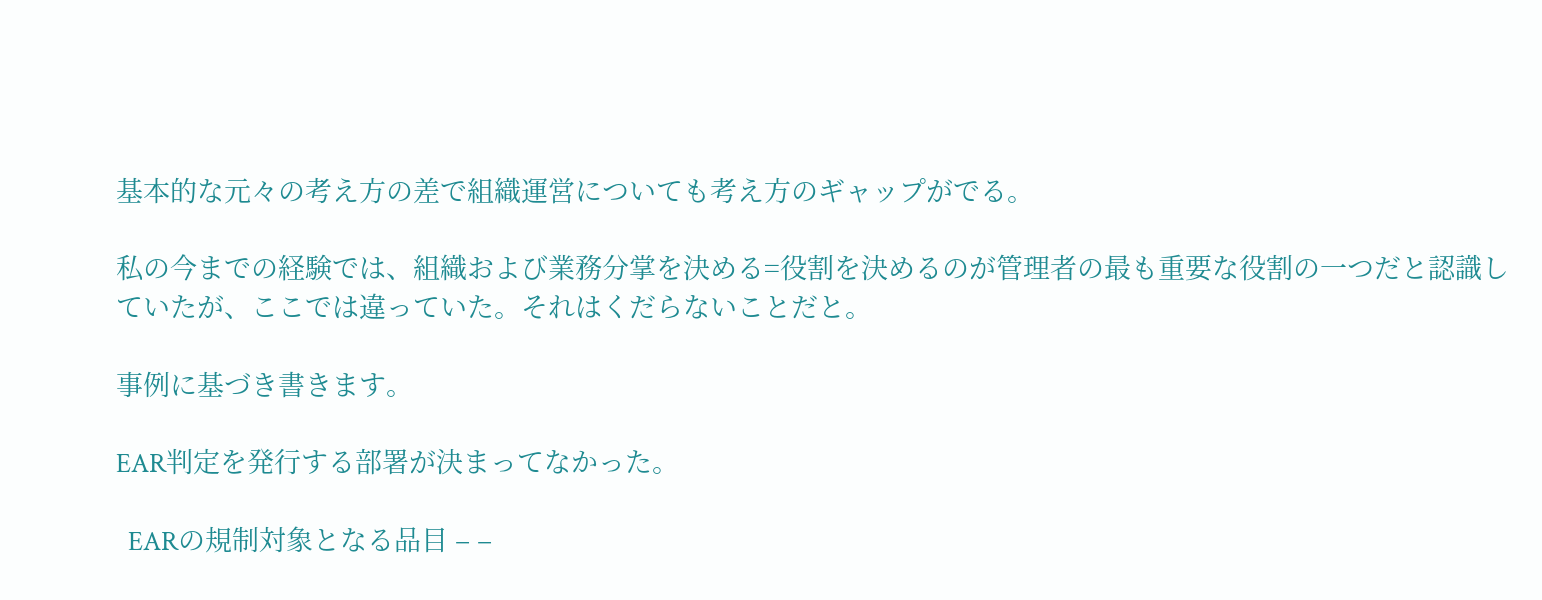基本的な元々の考え方の差で組織運営についても考え方のギャップがでる。

私の今までの経験では、組織および業務分掌を決める=役割を決めるのが管理者の最も重要な役割の一つだと認識していたが、ここでは違っていた。それはくだらないことだと。

事例に基づき書きます。

EAR判定を発行する部署が決まってなかった。

  EARの規制対象となる品目 – –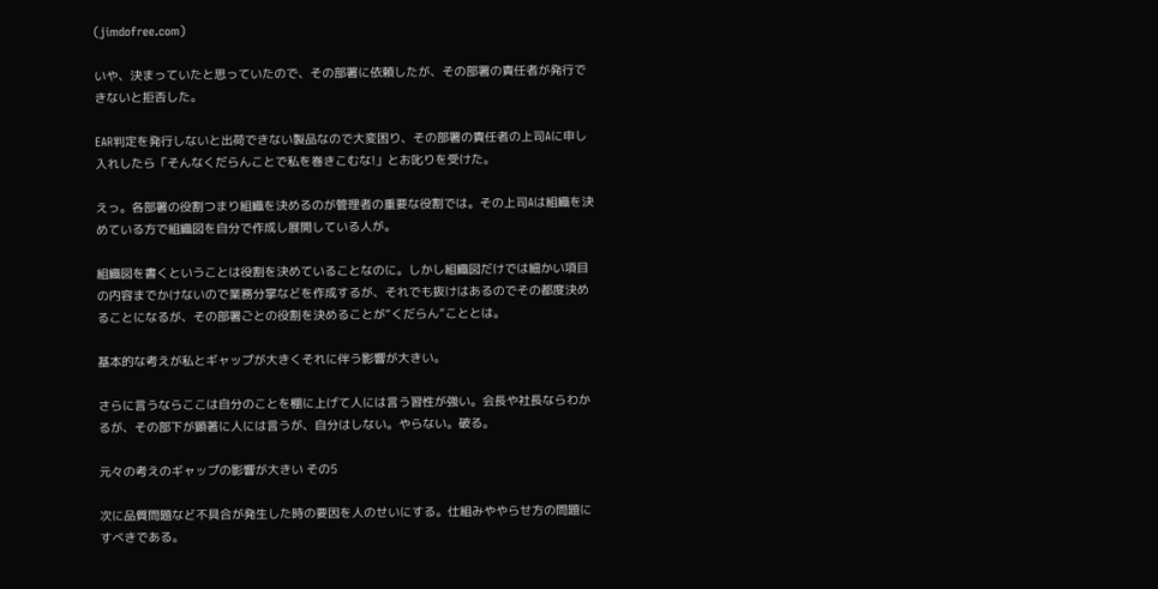(jimdofree.com)

いや、決まっていたと思っていたので、その部署に依頼したが、その部署の責任者が発行できないと拒否した。

EAR判定を発行しないと出荷できない製品なので大変困り、その部署の責任者の上司Aに申し入れしたら「そんなくだらんことで私を巻きこむな!」とお叱りを受けた。

えっ。各部署の役割つまり組織を決めるのが管理者の重要な役割では。その上司Aは組織を決めている方で組織図を自分で作成し展開している人が。

組織図を書くということは役割を決めていることなのに。しかし組織図だけでは細かい項目の内容までかけないので業務分掌などを作成するが、それでも抜けはあるのでその都度決めることになるが、その部署ごとの役割を決めることが“くだらん”こととは。

基本的な考えが私とギャップが大きくそれに伴う影響が大きい。

さらに言うならここは自分のことを棚に上げて人には言う習性が強い。会長や社長ならわかるが、その部下が顕著に人には言うが、自分はしない。やらない。破る。

元々の考えのギャップの影響が大きい その5

次に品質問題など不具合が発生した時の要因を人のせいにする。仕組みややらせ方の問題にすべきである。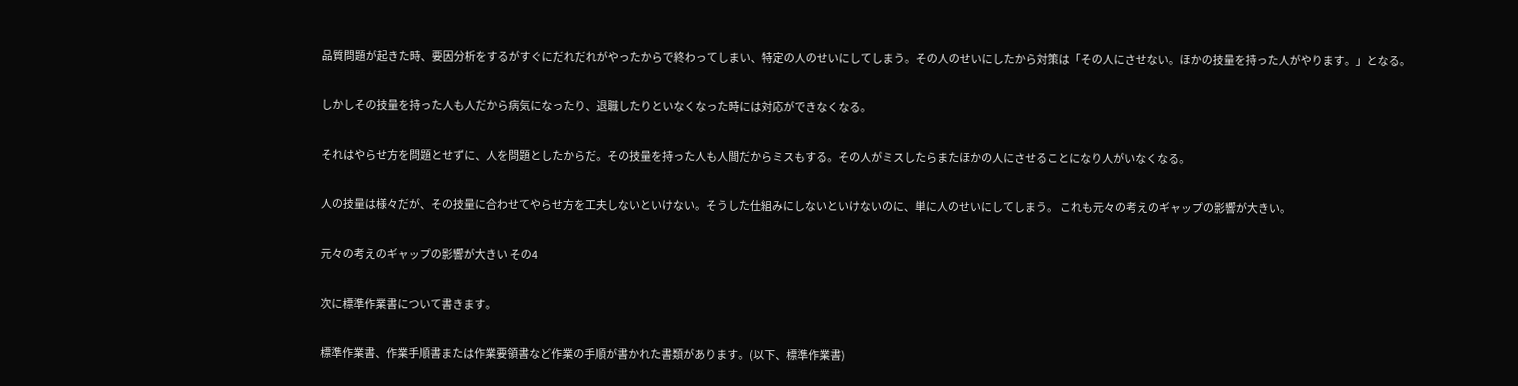品質問題が起きた時、要因分析をするがすぐにだれだれがやったからで終わってしまい、特定の人のせいにしてしまう。その人のせいにしたから対策は「その人にさせない。ほかの技量を持った人がやります。」となる。

しかしその技量を持った人も人だから病気になったり、退職したりといなくなった時には対応ができなくなる。

それはやらせ方を問題とせずに、人を問題としたからだ。その技量を持った人も人間だからミスもする。その人がミスしたらまたほかの人にさせることになり人がいなくなる。

人の技量は様々だが、その技量に合わせてやらせ方を工夫しないといけない。そうした仕組みにしないといけないのに、単に人のせいにしてしまう。 これも元々の考えのギャップの影響が大きい。

元々の考えのギャップの影響が大きい その4

次に標準作業書について書きます。

標準作業書、作業手順書または作業要領書など作業の手順が書かれた書類があります。(以下、標準作業書)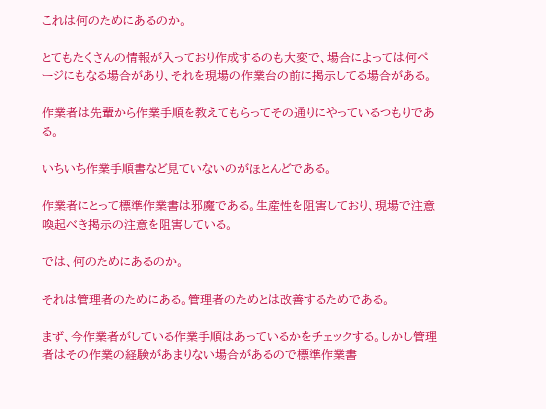これは何のためにあるのか。

とてもたくさんの情報が入っており作成するのも大変で、場合によっては何ページにもなる場合があり、それを現場の作業台の前に掲示してる場合がある。

作業者は先輩から作業手順を教えてもらってその通りにやっているつもりである。

いちいち作業手順書など見ていないのがほとんどである。

作業者にとって標準作業書は邪魔である。生産性を阻害しており、現場で注意喚起べき掲示の注意を阻害している。

では、何のためにあるのか。

それは管理者のためにある。管理者のためとは改善するためである。

まず、今作業者がしている作業手順はあっているかをチェックする。しかし管理者はその作業の経験があまりない場合があるので標準作業書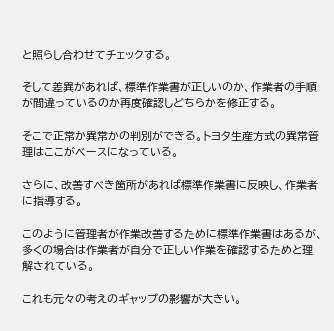と照らし合わせてチェックする。

そして差異があれば、標準作業書が正しいのか、作業者の手順が間違っているのか再度確認しどちらかを修正する。

そこで正常か異常かの判別ができる。トヨタ生産方式の異常管理はここがベースになっている。

さらに、改善すべき箇所があれば標準作業書に反映し、作業者に指導する。

このように管理者が作業改善するために標準作業書はあるが、多くの場合は作業者が自分で正しい作業を確認するためと理解されている。

これも元々の考えのギャップの影響が大きい。